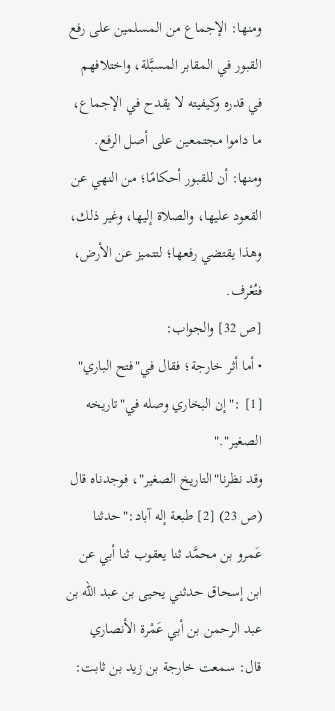ومنها: الإجماع من المسلمين على رفع القبور في المقابر المسبَّلة، واختلافهم في قدره وكيفيته لا يقدح في الإجماع، ما داموا مجتمعين على أصل الرفع.
ومنها: أن للقبور أحكامًا؛ من النهي عن القعود عليها، والصلاة إليها، وغير ذلك، وهذا يقتضي رفعها؛ لتتميز عن الأرض، فتُعْرف.
[ص 32] والجواب:
• أما أثر خارجة؛ فقال في"فتح الباري" [1] :"إن البخاري وصله في"تاريخه الصغير"."
وقد نظرنا"التاريخ الصغير"، فوجدناه قال (ص 23) [2] طبعة إله آباد:"حدثنا عَمرو بن محمَّد ثنا يعقوب ثنا أبي عن ابن إسحاق حدثني يحيى بن عبد الله بن عبد الرحمن بن أبي عَمْرة الأنصاري قال: سمعت خارجة بن زيد بن ثابت: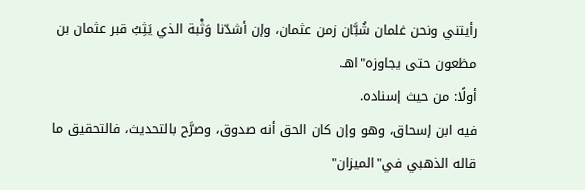رأيتني ونحن غلمان شُبَّان زمن عثمان، وإن أشدّنا وَثْبة الذي يَثِبُ قبر عثمان بن مظعون حتى يجاوزه"اهـ.
أولًا: من حيث إسناده.
فيه ابن إسحاق، وهو وإن كان الحق أنه صدوق، وصرَّح بالتحديث، فالتحقيق ما قاله الذهبي في"الميزان"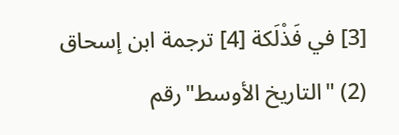[3] في فَذْلَكة [4] ترجمة ابن إسحاق
(2) "التاريخ الأوسط"رقم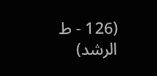(126 - ط الرشد)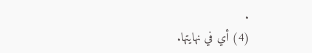.
(4) أي في نهايتها.